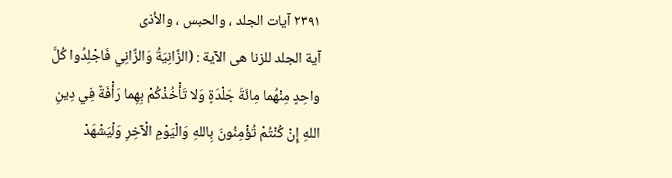٢٣٩١ آيات الجلد ، والحبس ، والأذى
آية الجلد للزنا هى الآية : (الزَّانِيَةُ وَالزَّانِي فَاجْلِدُوا كُلَّ واحِدٍ مِنْهُما مِائَةَ جَلْدَةٍ وَلا تَأْخُذْكُمْ بِهِما رَأْفَةٌ فِي دِينِ اللهِ إِنْ كُنْتُمْ تُؤْمِنُونَ بِاللهِ وَالْيَوْمِ الْآخِرِ وَلْيَشْهَدْ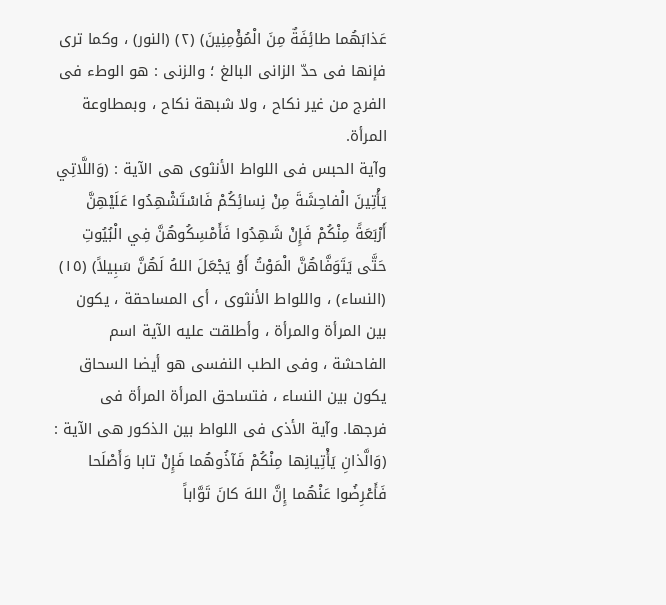عَذابَهُما طائِفَةٌ مِنَ الْمُؤْمِنِينَ) (٢) (النور) ، وكما ترى فإنها فى حدّ الزانى البالغ ؛ والزنى : هو الوطء فى الفرج من غير نكاح ، ولا شبهة نكاح ، وبمطاوعة المرأة.
وآية الحبس فى اللواط الأنثوى هى الآية : (وَاللَّاتِي يَأْتِينَ الْفاحِشَةَ مِنْ نِسائِكُمْ فَاسْتَشْهِدُوا عَلَيْهِنَّ أَرْبَعَةً مِنْكُمْ فَإِنْ شَهِدُوا فَأَمْسِكُوهُنَّ فِي الْبُيُوتِ حَتَّى يَتَوَفَّاهُنَّ الْمَوْتُ أَوْ يَجْعَلَ اللهُ لَهُنَّ سَبِيلاً) (١٥) (النساء) ، واللواط الأنثوى ، أى المساحقة ، يكون بين المرأة والمرأة ، وأطلقت عليه الآية اسم الفاحشة ، وفى الطب النفسى هو أيضا السحاق يكون بين النساء ، فتساحق المرأة المرأة فى فرجها. وآية الأذى فى اللواط بين الذكور هى الآية : (وَالَّذانِ يَأْتِيانِها مِنْكُمْ فَآذُوهُما فَإِنْ تابا وَأَصْلَحا فَأَعْرِضُوا عَنْهُما إِنَّ اللهَ كانَ تَوَّاباً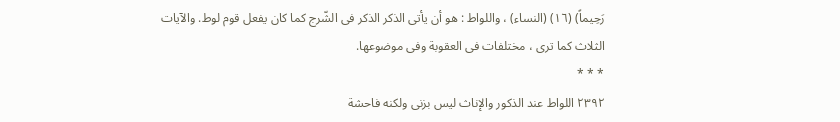رَحِيماً) (١٦) (النساء) ، واللواط : هو أن يأتى الذكر الذكر فى الشّرج كما كان يفعل قوم لوط. والآيات الثلاث كما ترى ، مختلفات فى العقوبة وفى موضوعها.
* * *
٢٣٩٢ اللواط عند الذكور والإناث ليس بزنى ولكنه فاحشة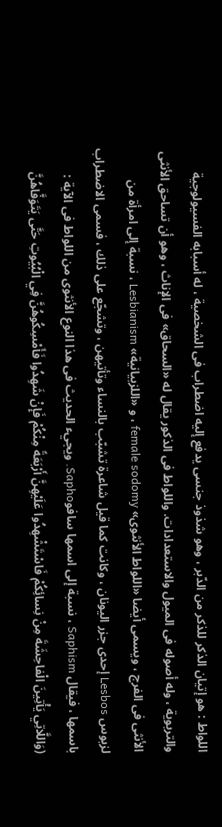اللواط : هو إتيان الذكر للذكر من الدّبر ، وهو شذوذ جنسى يدفع إليه اضطراب فى الشخصية ، له أسبابه الفسيولوجية والتربوية ، وله أصوله فى الميول والاستعدادات. واللواط فى الذكور يقال له «السحاق» فى الإناث ، وهو أن تساحق الأنثى الأنثى فى الفرج ، ويسمى أيضا «اللواط الأنثوى» female sodomy ، و «اللزبيانية» Lesbianism ، نسبة إلى امرأة من لزبوس Lesbos إحدى جزر اليونان ، وكانت كما قيل شاعرة تشبّب بالنساء وتأتيهن ، وتشجّع على ذلك ، فسمى الاضطراب باسمها ، فيقال Saphism ، نسبة إلى اسمها سافوSapho. ويجيء الحديث فى هذا النوع الأنثوى من اللواط فى الآية : (وَاللَّاتِي يَأْتِينَ الْفاحِشَةَ مِنْ نِسائِكُمْ فَاسْتَشْهِدُوا عَلَيْهِنَّ أَرْبَعَةً مِنْكُمْ فَإِنْ شَهِدُوا فَأَمْسِكُوهُنَّ فِي الْبُيُوتِ حَتَّى يَتَوَفَّاهُنَّ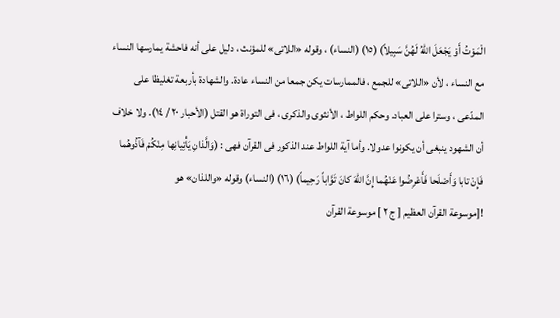الْمَوْتُ أَوْ يَجْعَلَ اللهُ لَهُنَّ سَبِيلاً) (١٥) (النساء) ، وقوله «اللاتى» للمؤنث ، دليل على أنه فاحشة يمارسها النساء مع النساء ، لأن «اللاتى» للجمع ، فالممارسات يكن جمعا من النساء عادة. والشهادة بأربعة تغليظا على المدّعى ، وسترا على العباد. وحكم اللواط ، الأنثوى والذكرى ، فى التوراة هو القتل (الأحبار ٢٠ / ١٤). ولا خلاف أن الشهود ينبغى أن يكونوا عدولا. وأما آية اللواط عند الذكور فى القرآن فهى : (وَالَّذانِ يَأْتِيانِها مِنْكُمْ فَآذُوهُما فَإِنْ تابا وَأَصْلَحا فَأَعْرِضُوا عَنْهُما إِنَّ اللهَ كانَ تَوَّاباً رَحِيماً) (١٦) (النساء) وقوله «واللذان» هو
![موسوعة القرآن العظيم [ ج ٢ ] موسوعة القرآن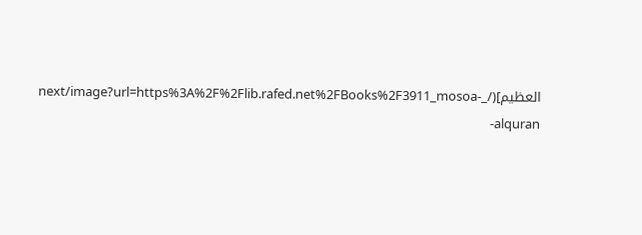العظيم](/_next/image?url=https%3A%2F%2Flib.rafed.net%2FBooks%2F3911_mosoa-alquran-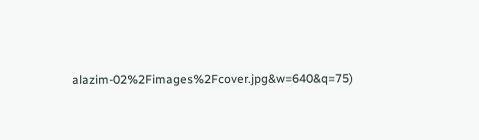alazim-02%2Fimages%2Fcover.jpg&w=640&q=75)